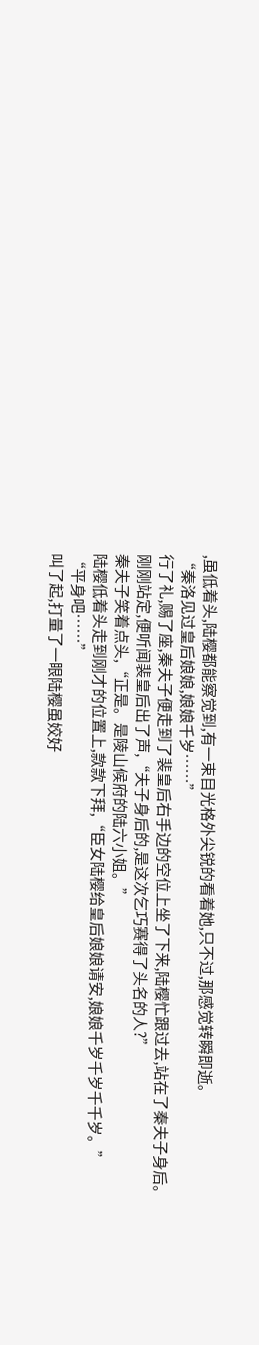,虽低着头,陆樱都能察觉到,有一束目光格外尖锐的看着她,只不过,那感觉转瞬即逝。
“秦洛见过皇后娘娘,娘娘千岁……”
行了礼,赐了座,秦夫子便走到了裴皇后右手边的空位上坐了下来,陆樱忙跟过去,站在了秦夫子身后。
刚刚站定,便听闻裴皇后出了声,“夫子身后的,是这次乞巧赛得了头名的人?”
秦夫子笑着点头,“正是。是陵山候府的陆六小姐。”
陆樱低着头走到刚才的位置上,款款下拜,“臣女陆樱给皇后娘娘请安,娘娘千岁千岁千千岁。”
“平身吧……”
叫了起,打量了一眼陆樱虽姣好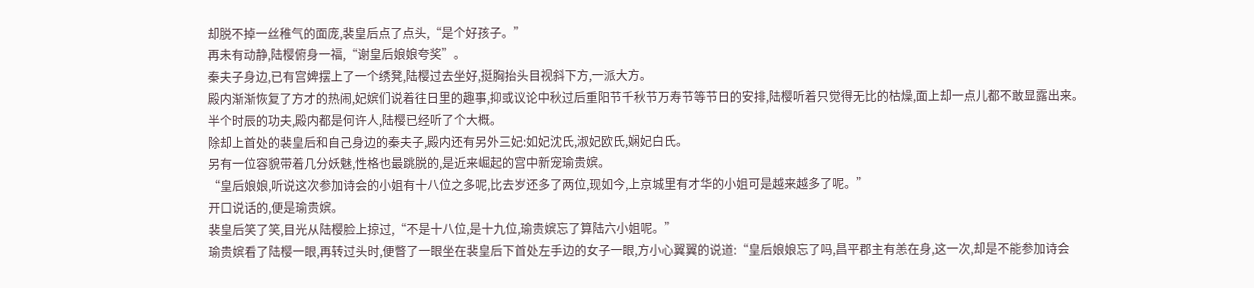却脱不掉一丝稚气的面庞,裴皇后点了点头,“是个好孩子。”
再未有动静,陆樱俯身一福,“谢皇后娘娘夸奖”。
秦夫子身边,已有宫婢摆上了一个绣凳,陆樱过去坐好,挺胸抬头目视斜下方,一派大方。
殿内渐渐恢复了方才的热闹,妃嫔们说着往日里的趣事,抑或议论中秋过后重阳节千秋节万寿节等节日的安排,陆樱听着只觉得无比的枯燥,面上却一点儿都不敢显露出来。
半个时辰的功夫,殿内都是何许人,陆樱已经听了个大概。
除却上首处的裴皇后和自己身边的秦夫子,殿内还有另外三妃:如妃沈氏,淑妃欧氏,娴妃白氏。
另有一位容貌带着几分妖魅,性格也最跳脱的,是近来崛起的宫中新宠瑜贵嫔。
“皇后娘娘,听说这次参加诗会的小姐有十八位之多呢,比去岁还多了两位,现如今,上京城里有才华的小姐可是越来越多了呢。”
开口说话的,便是瑜贵嫔。
裴皇后笑了笑,目光从陆樱脸上掠过,“不是十八位,是十九位,瑜贵嫔忘了算陆六小姐呢。”
瑜贵嫔看了陆樱一眼,再转过头时,便瞥了一眼坐在裴皇后下首处左手边的女子一眼,方小心翼翼的说道:“皇后娘娘忘了吗,昌平郡主有恙在身,这一次,却是不能参加诗会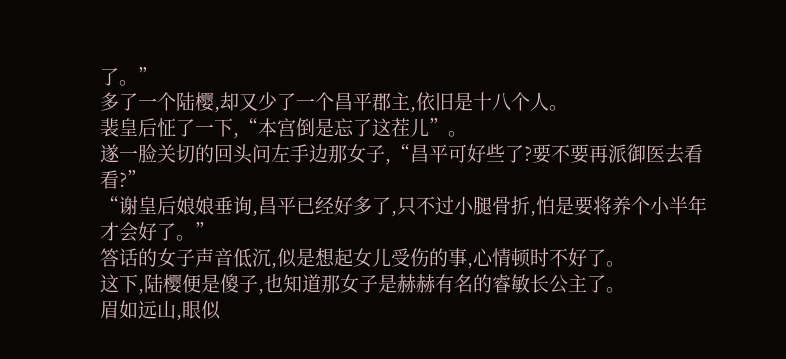了。”
多了一个陆樱,却又少了一个昌平郡主,依旧是十八个人。
裴皇后怔了一下,“本宫倒是忘了这茬儿”。
遂一脸关切的回头问左手边那女子,“昌平可好些了?要不要再派御医去看看?”
“谢皇后娘娘垂询,昌平已经好多了,只不过小腿骨折,怕是要将养个小半年才会好了。”
答话的女子声音低沉,似是想起女儿受伤的事,心情顿时不好了。
这下,陆樱便是傻子,也知道那女子是赫赫有名的睿敏长公主了。
眉如远山,眼似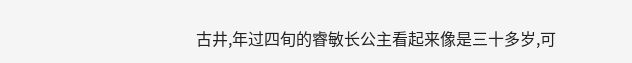古井,年过四旬的睿敏长公主看起来像是三十多岁,可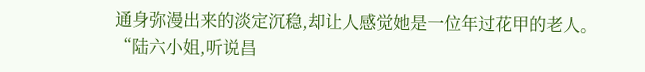通身弥漫出来的淡定沉稳,却让人感觉她是一位年过花甲的老人。
“陆六小姐,听说昌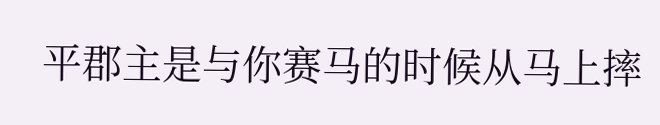平郡主是与你赛马的时候从马上摔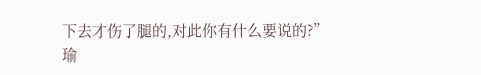下去才伤了腿的,对此你有什么要说的?”
瑜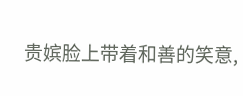贵嫔脸上带着和善的笑意,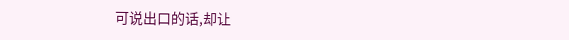可说出口的话,却让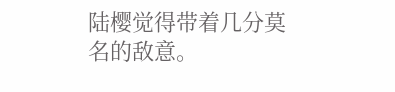陆樱觉得带着几分莫名的敌意。